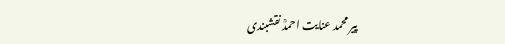پیر محمد عنایت احمدؒ نقشبندی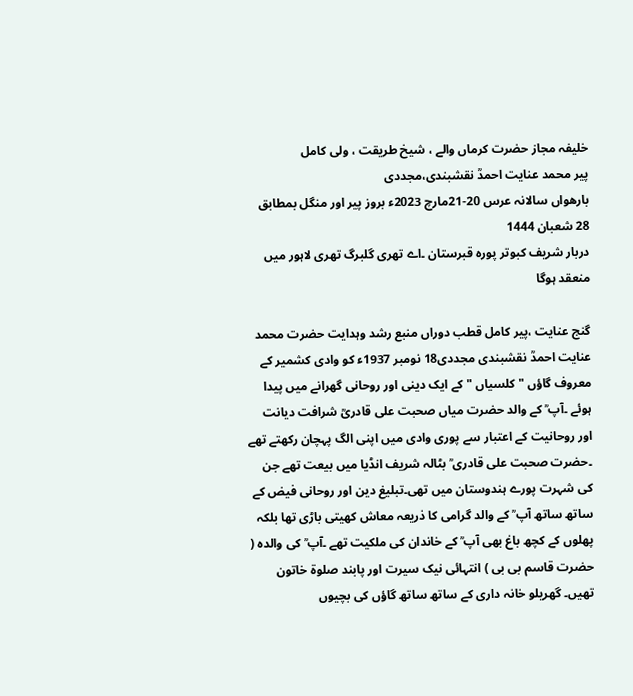خلیفہ مجاز حضرت کرماں والے ، شیخ طریقت ، ولی کامل
پیر محمد عنایت احمدؒ نقشبندی،مجددی
بارھواں سالانہ عرس 20-21مارچ 2023ء بروز پیر اور منگل بمطابق 28 شعبان 1444
دربار شریف کبوتر پورہ قبرستان ۔اے تھری گلبرگ تھری لاہور میں منعقد ہوگا

گنج عنایت ،پیر کامل قطب دوراں منبع رشد وہدایت حضرت محمد عنایت احمدؒ نقشبندی مجددی18 نومبر 1937ء کو وادی کشمیر کے معروف گاؤں " کلسیاں " کے ایک دینی اور روحانی گھرانے میں پیدا ہوئے ۔آپ ؒ کے والد حضرت میاں صحبت علی قادریؒ شرافت دیانت اور روحانیت کے اعتبار سے پوری وادی میں اپنی الگ پہچان رکھتے تھے ۔حضرت صحبت علی قادری ؒ بٹالہ شریف انڈیا میں بیعت تھے جن کی شہرت پورے ہندوستان میں تھی۔تبلیغ دین اور روحانی فیض کے ساتھ ساتھ آپ ؒ کے والد گرامی کا ذریعہ معاش کھیتی باڑی تھا بلکہ پھلوں کے کچھ باغ بھی آپ ؒ کے خاندان کی ملکیت تھے ۔آپ ؒ کی والدہ ( حضرت قاسم بی بی ) انتہائی نیک سیرت اور پابند صلوۃ خاتون تھیں۔ گھریلو خانہ داری کے ساتھ ساتھ گاؤں کی بچیوں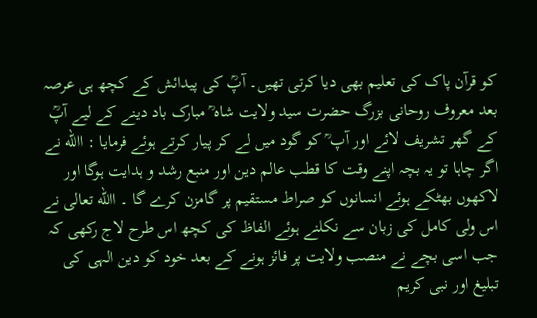کو قرآن پاک کی تعلیم بھی دیا کرتی تھیں۔ آپؒ کی پیدائش کے کچھ ہی عرصہ بعد معروف روحانی بزرگ حضرت سید ولایت شاہ ؒ مبارک باد دینے کے لیے آپؒ کے گھر تشریف لائے اور آپ ؒ کو گود میں لے کر پیار کرتے ہوئے فرمایا : االله نے اگر چاہا تو یہ بچہ اپنے وقت کا قطب عالم دین اور منبع رشد و ہدایت ہوگا اور لاکھوں بھٹکے ہوئے انسانوں کو صراط مستقیم پر گامزن کرے گا ۔ االله تعالی نے اس ولی کامل کی زبان سے نکلنے ہوئے الفاظ کی کچھ اس طرح لاج رکھی کہ جب اسی بچے نے منصب ولایت پر فائز ہونے کے بعد خود کو دین الہی کی تبلیغ اور نبی کریم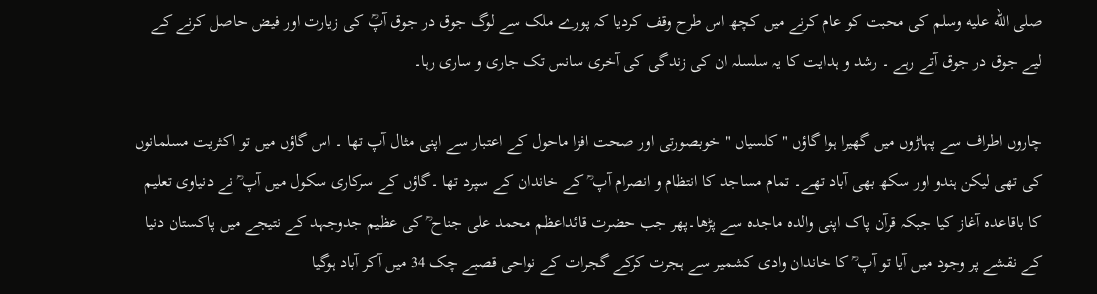صلى الله عليه وسلم کی محبت کو عام کرنے میں کچھ اس طرح وقف کردیا کہ پورے ملک سے لوگ جوق در جوق آپؒ کی زیارت اور فیض حاصل کرنے کے لیے جوق در جوق آتے رہے ۔ رشد و ہدایت کا یہ سلسلہ ان کی زندگی کی آخری سانس تک جاری و ساری رہا۔

چاروں اطراف سے پہاڑوں میں گھیرا ہوا گاؤں " کلسیاں " خوبصورتی اور صحت افزا ماحول کے اعتبار سے اپنی مثال آپ تھا ۔ اس گاؤں میں تو اکثریت مسلمانوں کی تھی لیکن ہندو اور سکھ بھی آباد تھے۔ تمام مساجد کا انتظام و انصرام آپ ؒ کے خاندان کے سپرد تھا ۔گاؤں کے سرکاری سکول میں آپ ؒ نے دنیاوی تعلیم کا باقاعدہ آغاز کیا جبکہ قرآن پاک اپنی والدہ ماجدہ سے پڑھا۔پھر جب حضرت قائداعظم محمد علی جناح ؒ کی عظیم جدوجہد کے نتیجے میں پاکستان دنیا کے نقشے پر وجود میں آیا تو آپ ؒ کا خاندان وادی کشمیر سے ہجرت کرکے گجرات کے نواحی قصبے چک 34 میں آکر آباد ہوگیا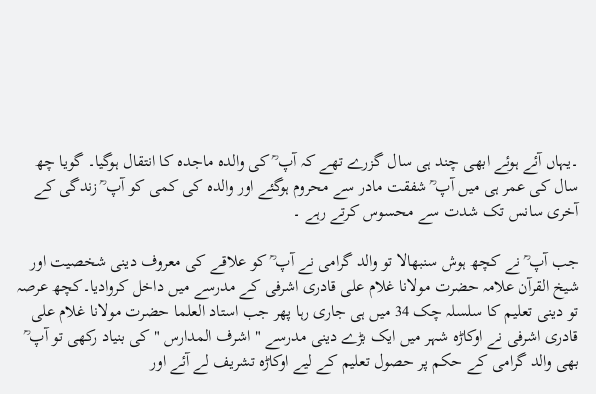۔یہاں آئے ہوئے ابھی چند ہی سال گزرے تھے کہ آپ ؒ کی والدہ ماجدہ کا انتقال ہوگیا۔ گویا چھ سال کی عمر ہی میں آپ ؒ شفقت مادر سے محروم ہوگئے اور والدہ کی کمی کو آپ ؒ زندگی کے آخری سانس تک شدت سے محسوس کرتے رہے ۔

جب آپ ؒ نے کچھ ہوش سنبھالا تو والد گرامی نے آپ ؒ کو علاقے کی معروف دینی شخصیت اور شیخ القرآن علامہ حضرت مولانا غلام علی قادری اشرفی کے مدرسے میں داخل کروادیا۔کچھ عرصہ تو دینی تعلیم کا سلسلہ چک 34 میں ہی جاری رہا پھر جب استاد العلما حضرت مولانا غلام علی قادری اشرفی نے اوکاڑہ شہر میں ایک بڑے دینی مدرسے " اشرف المدارس "کی بنیاد رکھی تو آپ ؒ بھی والد گرامی کے حکم پر حصول تعلیم کے لیے اوکاڑہ تشریف لے آئے اور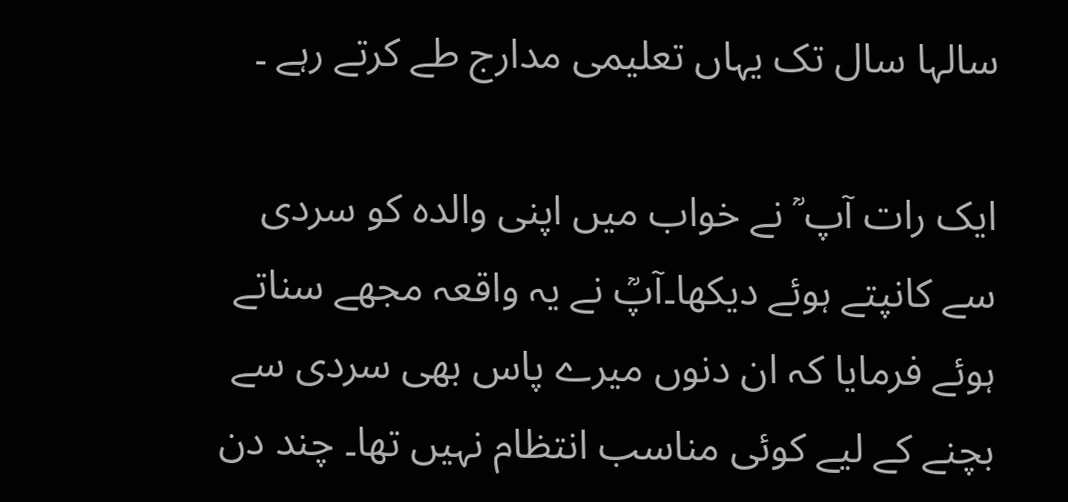سالہا سال تک یہاں تعلیمی مدارج طے کرتے رہے ۔

ایک رات آپ ؒ نے خواب میں اپنی والدہ کو سردی سے کانپتے ہوئے دیکھا۔آپؒ نے یہ واقعہ مجھے سناتے ہوئے فرمایا کہ ان دنوں میرے پاس بھی سردی سے بچنے کے لیے کوئی مناسب انتظام نہیں تھا۔ چند دن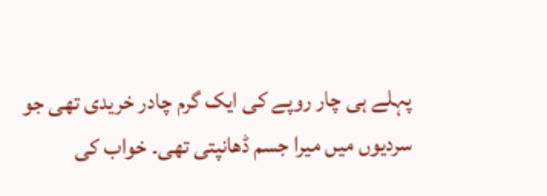پہلے ہی چار روپے کی ایک گرم چادر خریدی تھی جو سردیوں میں میرا جسم ڈھانپتی تھی۔ خواب کی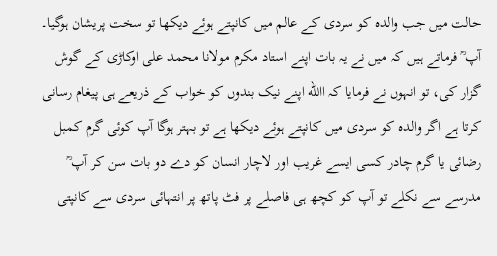حالت میں جب والدہ کو سردی کے عالم میں کانپتے ہوئے دیکھا تو سخت پریشان ہوگیا۔ آپ ؒ فرماتے ہیں کہ میں نے یہ بات اپنے استاد مکرم مولانا محمد علی اوکاڑی کے گوش گزار کی، تو انہوں نے فرمایا کہ االله اپنے نیک بندوں کو خواب کے ذریعے ہی پیغام رسانی کرتا ہے اگر والدہ کو سردی میں کانپتے ہوئے دیکھا ہے تو بہتر ہوگا آپ کوئی گرم کمبل رضائی یا گرم چادر کسی ایسے غریب اور لاچار انسان کو دے دو بات سن کر آپ ؒ مدرسے سے نکلے تو آپ کو کچھ ہی فاصلے پر فٹ پاتھ پر انتہائی سردی سے کانپتی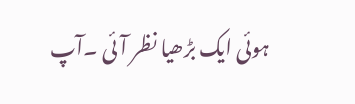ہوئی ایک بڑھیا نظر آئی ۔آپ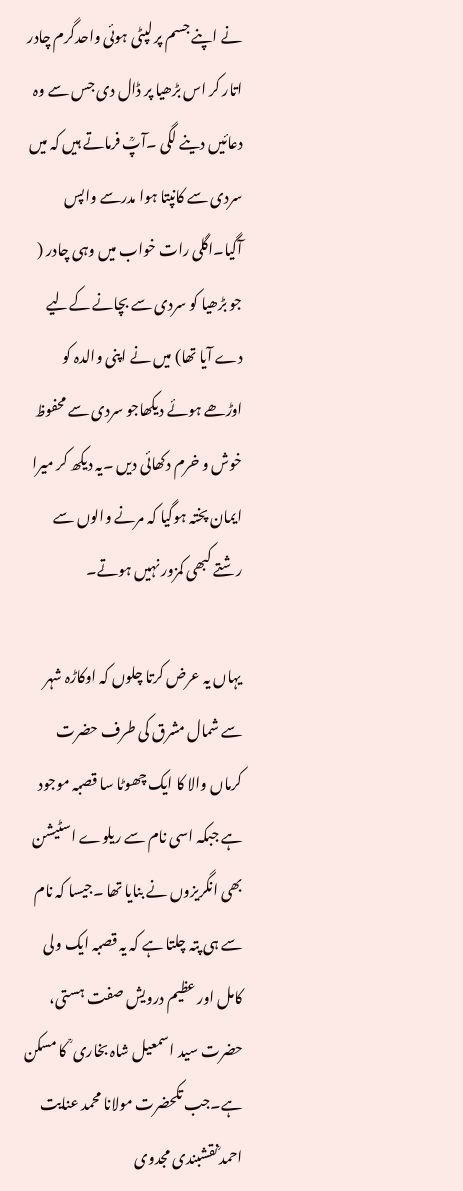نے اپنے جسم پر لپٹی ہوئی واحدگرم چادر اتار کر اس بڑھیا پر ڈال دی جس سے وہ دعائیں دینے لگی ۔آپؒ فرماتے ہیں کہ میں سردی سے کانپتا ہوا مدرسے واپس آگیا۔اگلی رات خواب میں وہی چادر ( جو بڑھیا کو سردی سے بچانے کےلیے دے آیا تھا) میں نے اپنی والدہ کو اوڑھے ہوئے دیکھاجو سردی سے محفوظ خوش و خرم دکھائی دیں ۔یہ دیکھ کر میرا ایمان پختہ ہوگیا کہ مرنے والوں سے رشتے کبھی کمزور نہیں ہوتے۔

یہاں یہ عرض کرتا چلوں کہ اوکاڑہ شہر سے شمال مشرق کی طرف حضرت کرماں والا کا ایک چھوٹا سا قصبہ موجود ہے جبکہ اسی نام سے ریلوے اسٹیشن بھی انگریزوں نے بنایا تھا ۔جیسا کہ نام سے ہی پتہ چلتا ہے کہ یہ قصبہ ایک ولی کامل اور عظیم درویش صفت ہستی، حضرت سید اسمعیل شاہ بخاری ؒ کا مسکن ہے۔جب تکحضرت مولانا محمد عنایت احمد ؒنقشبندی مجدوی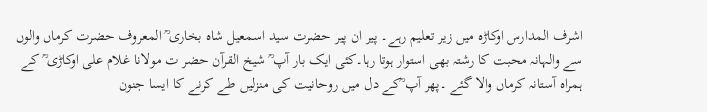اشرف المدارس اوکاڑہ میں زیر تعلیم رہے۔ پیر ان پیر حضرت سید اسمعیل شاہ بخاری ؒ المعروف حضرت کرماں والوں سے والہانہ محبت کا رشتہ بھی استوار ہوتا رہا۔کئی ایک بار آپ ؒ شیخ القرآن حضر ت مولانا غلام علی اوکاڑی ؒ کے ہمراہ آستانہ کرماں والا گئے ۔پھر آپ ؒکے دل میں روحانیت کی منزلیں طے کرنے کا ایسا جنون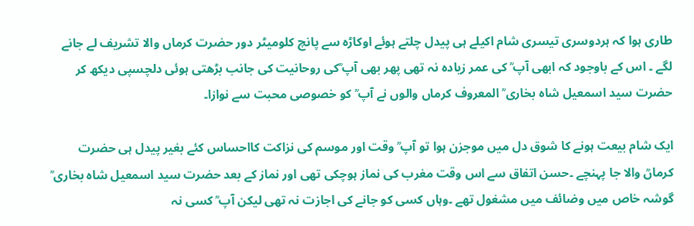طاری ہوا کہ ہردوسری تیسری شام اکیلے ہی پیدل چلتے ہوئے اوکاڑہ سے پانچ کلومیٹر دور حضرت کرماں والا تشریف لے جانے لگے ۔ اس کے باوجود کہ ابھی آپ ؒ کی عمر زیادہ نہ تھی پھر بھی آپ ؒکی روحانیت کی جانب بڑھتی ہوئی دلچسپی دیکھ کر حضرت سید اسمعیل شاہ بخاری ؒ المعروف کرماں والوں نے آپ ؒ کو خصوصی محبت سے نوازا۔

ایک شام بیعت ہونے کا شوق دل میں موجزن ہوا تو آپ ؒ وقت اور موسم کی نزاکت کااحساس کئے بغیر پیدل ہی حضرت کرماںؒ والا جا پہنچے ۔حسن اتفاق سے اس وقت مغرب کی نماز ہوچکی تھی اور نماز کے بعد حضرت سید اسمعیل شاہ بخاری ؒ گوشہ خاص میں وضائف میں مشغول تھے ۔وہاں کسی کو جانے کی اجازت نہ تھی لیکن آپ ؒ کسی نہ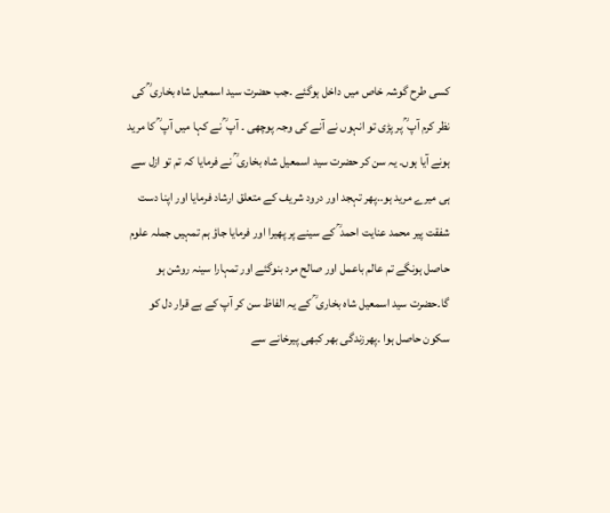کسی طرح گوشہ خاص میں داخل ہوگئے ۔جب حضرت سید اسمعیل شاہ بخاری ؒ کی نظر کرم آپ ؒ پر پڑی تو انہوں نے آنے کی وجہ پوچھی ۔ آپ ؒ نے کہا میں آپ ؒ کا مرید ہونے آیا ہوں۔ یہ سن کر حضرت سید اسمعیل شاہ بخاری ؒ نے فرمایا کہ تم تو ازل سے ہی میرے مرید ہو..پھر تہجد اور درود شریف کے متعلق ارشاد فرمایا اور اپنا دست شفقت پیر محمد عنایت احمد ؒ کے سینے پر پھیرا اور فرمایا جاؤ ہم تمہیں جملہ علوم حاصل ہونگے تم عالم باعمل اور صالح مرد بنوگئے اور تمہارا سینہ روشن ہو گا۔حضرت سید اسمعیل شاہ بخاری ؒ کے یہ الفاظ سن کر آپ کے بے قرار دل کو سکون حاصل ہوا ۔پھرزندگی بھر کبھی پیرخانے سے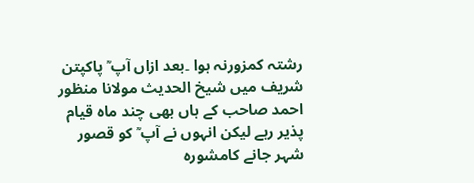رشتہ کمزورنہ ہوا ۔بعد ازاں آپ ؒ پاکپتن شریف میں شیخ الحدیث مولانا منظور احمد صاحب کے ہاں بھی چند ماہ قیام پذیر رہے لیکن انہوں نے آپ ؒ کو قصور شہر جانے کامشورہ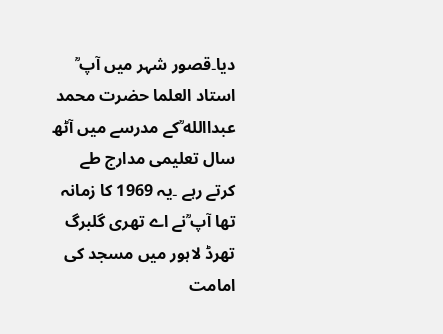دیا۔قصور شہر میں آپ ؒ استاد العلما حضرت محمد عبداالله ؒکے مدرسے میں آٹھ سال تعلیمی مدارج طے کرتے رہے ۔یہ 1969 کا زمانہ تھا آپ ؒنے اے تھری گلبرگ تھرڈ لاہور میں مسجد کی امامت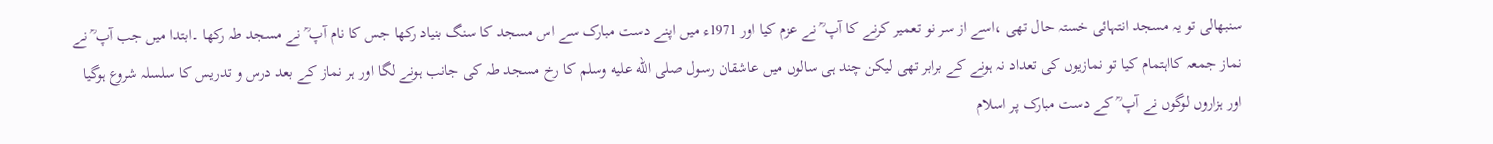سنبھالی تو یہ مسجد انتہائی خستہ حال تھی ،اسے از سر نو تعمیر کرنے کا آپ ؒ نے عزم کیا اور 1971ء میں اپنے دست مبارک سے اس مسجد کا سنگ بنیاد رکھا جس کا نام آپ ؒ نے مسجد طہ رکھا ۔ابتدا میں جب آپ ؒ نے نماز جمعہ کااہتمام کیا تو نمازیوں کی تعداد نہ ہونے کے برابر تھی لیکن چند ہی سالوں میں عاشقان رسول صلى الله عليه وسلم کا رخ مسجد طہ کی جانب ہونے لگا اور ہر نماز کے بعد درس و تدریس کا سلسلہ شروع ہوگیا اور ہزاروں لوگوں نے آپ ؒ کے دست مبارک پر اسلام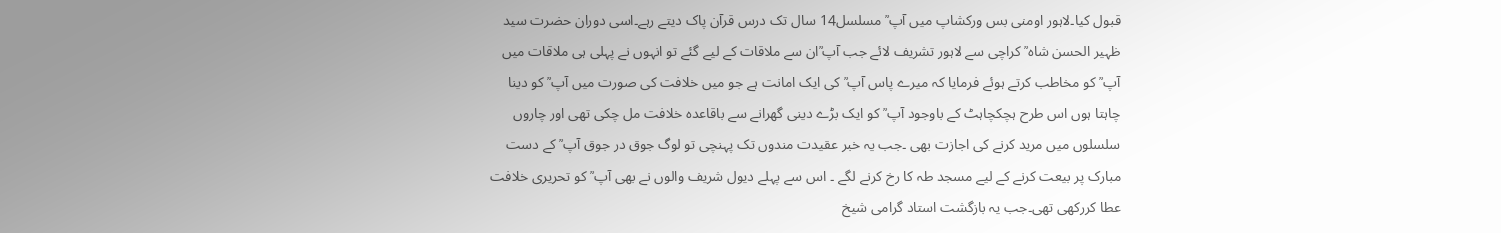قبول کیا۔لاہور اومنی بس ورکشاپ میں آپ ؒ مسلسل14 سال تک درس قرآن پاک دیتے رہے۔اسی دوران حضرت سید ظہیر الحسن شاہ ؒ کراچی سے لاہور تشریف لائے جب آپ ؒان سے ملاقات کے لیے گئے تو انہوں نے پہلی ہی ملاقات میں آپ ؒ کو مخاطب کرتے ہوئے فرمایا کہ میرے پاس آپ ؒ کی ایک امانت ہے جو میں خلافت کی صورت میں آپ ؒ کو دینا چاہتا ہوں اس طرح ہچکچاہٹ کے باوجود آپ ؒ کو ایک بڑے دینی گھرانے سے باقاعدہ خلافت مل چکی تھی اور چاروں سلسلوں میں مرید کرنے کی اجازت بھی ۔جب یہ خبر عقیدت مندوں تک پہنچی تو لوگ جوق در جوق آپ ؒ کے دست مبارک پر بیعت کرنے کے لیے مسجد طہ کا رخ کرنے لگے ۔ اس سے پہلے دیول شریف والوں نے بھی آپ ؒ کو تحریری خلافت عطا کررکھی تھی۔جب یہ بازگشت استاد گرامی شیخ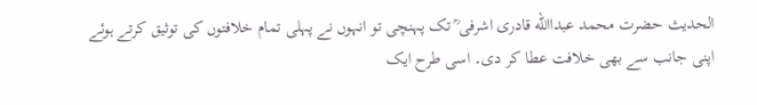الحدیث حضرت محمد عبداالله قادری اشرفی ؒ تک پہنچی تو انہوں نے پہلی تمام خلافتوں کی توثیق کرتے ہوئے اپنی جانب سے بھی خلافت عطا کر دی۔ اسی طرح ایک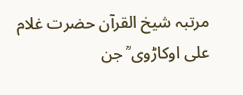مرتبہ شیخ القرآن حضرت غلام علی اوکاڑوی ؒ جن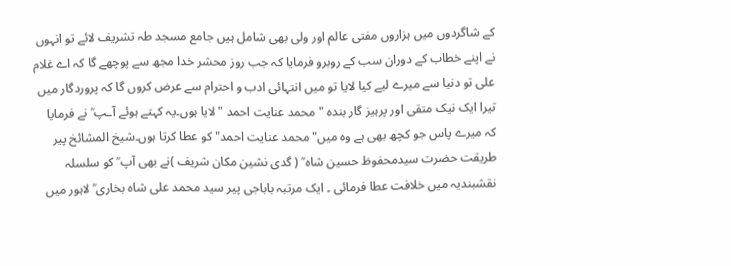کے شاگردوں میں ہزاروں مفتی عالم اور ولی بھی شامل ہیں جامع مسجد طہ تشریف لائے تو انہوں نے اپنے خطاب کے دوران سب کے روبرو فرمایا کہ جب روز محشر خدا مجھ سے پوچھے گا کہ اے غلام علی تو دنیا سے میرے لیے کیا لایا تو میں انتہائی ادب و احترام سے عرض کروں گا کہ پروردگار میں تیرا ایک نیک متقی اور پرہیز گار بندہ " محمد عنایت احمد "لایا ہوں۔یہ کہتے ہوئے آـپ ؒ نے فرمایا کہ میرے پاس جو کچھ بھی ہے وہ میں" محمد عنایت احمد" کو عطا کرتا ہوں۔شیخ المشائخ پیر طریقت حضرت سیدمحفوظ حسین شاہ ؒ ( گدی نشین مکان شریف )نے بھی آپ ؒ کو سلسلہ نقشبندیہ میں خلافت عطا فرمائی ۔ ایک مرتبہ باباجی پیر سید محمد علی شاہ بخاری ؒ لاہور میں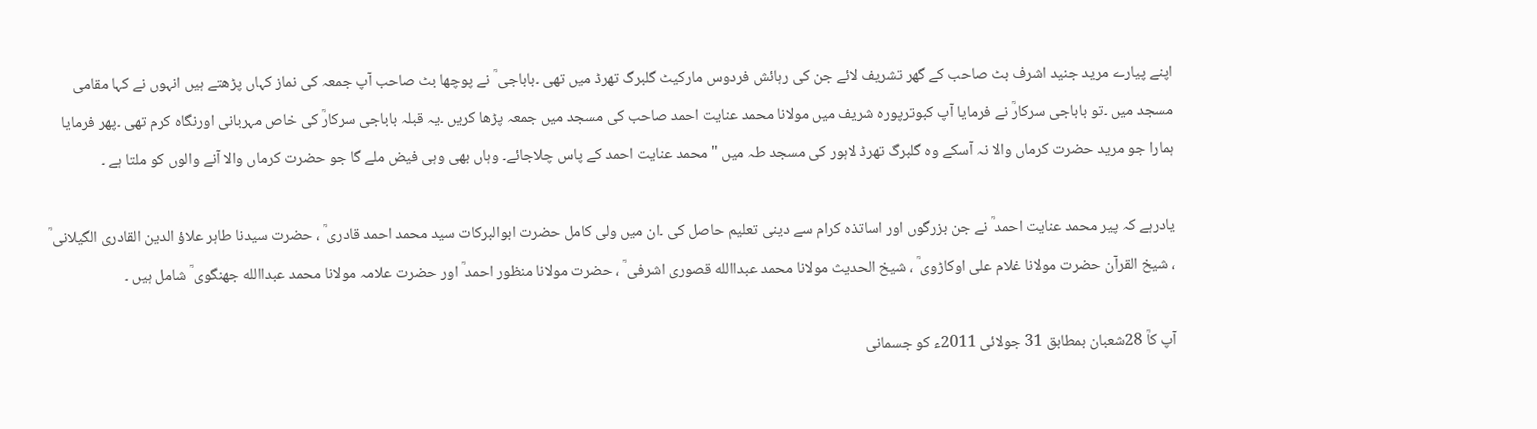اپنے پیارے مرید جنید اشرف بٹ صاحب کے گھر تشریف لائے جن کی رہائش فردوس مارکیٹ گلبرگ تھرڈ میں تھی ۔باباجی ؒ نے پوچھا بٹ صاحب آپ جمعہ کی نماز کہاں پڑھتے ہیں انہوں نے کہا مقامی مسجد میں ۔تو باباجی سرکارؒ نے فرمایا آپ کبوترپورہ شریف میں مولانا محمد عنایت احمد صاحب کی مسجد میں جمعہ پڑھا کریں ۔یہ قبلہ باباجی سرکارؒ کی خاص مہربانی اورنگاہ کرم تھی ۔پھر فرمایا ہمارا جو مرید حضرت کرماں والا نہ آسکے وہ گلبرگ تھرڈ لاہور کی مسجد طہ میں "محمد عنایت احمد کے پاس چلاجائے۔ وہاں بھی وہی فیض ملے گا جو حضرت کرماں والا آنے والوں کو ملتا ہے ۔

یادرہے کہ پیر محمد عنایت احمد ؒ نے جن بزرگوں اور اساتذہ کرام سے دینی تعلیم حاصل کی ۔ان میں ولی کامل حضرت ابوالبرکات سید محمد احمد قادری ؒ ، حضرت سیدنا طاہر علاؤ الدین القادری الگیلانی ؒ ، شیخ القرآن حضرت مولانا غلام علی اوکاڑوی ؒ ، شیخ الحدیث مولانا محمد عبداالله قصوری اشرفی ؒ ، حضرت مولانا منظور احمد ؒ اور حضرت علامہ مولانا محمد عبداالله جھنگوی ؒ شامل ہیں ۔

آپ کاؒ 28شعبان بمطابق 31 جولائی 2011ء کو جسمانی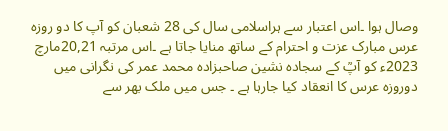وصال ہوا ۔اس اعتبار سے ہراسلامی سال کی 28 شعبان کو آپ کا دو روزہ عرس مبارک عزت و احترام کے ساتھ منایا جاتا ہے ۔اس مرتبہ 20,21مارچ 2023ء کو آپؒ کے سجادہ نشین صاحبزادہ محمد عمر کی نگرانی میں دوروزہ عرس کا انعقاد کیا جارہا ہے ۔ جس میں ملک بھر سے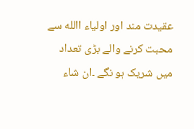عقیدت مند اور اولیاء االله سے محبت کرنے والے بڑی تعداد میں شریک ہو نگے ۔ان شاء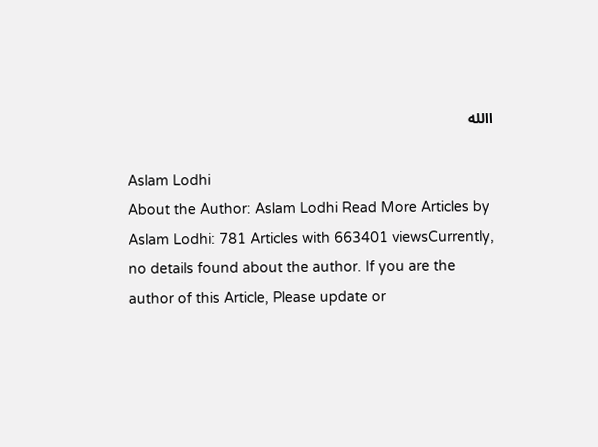االله

Aslam Lodhi
About the Author: Aslam Lodhi Read More Articles by Aslam Lodhi: 781 Articles with 663401 viewsCurrently, no details found about the author. If you are the author of this Article, Please update or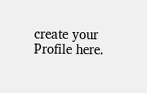create your Profile here.